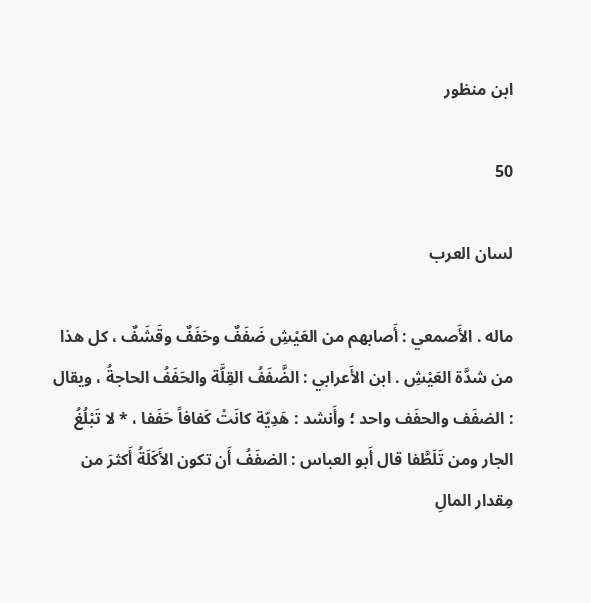ابن منظور

50

لسان العرب

ماله . الأَصمعي : أَصابهم من العَيْشِ ضَفَفٌ وحَفَفٌ وقَشَفٌ ، كل هذا من شدَّة العَيْشِ . ابن الأَعرابي : الضَّفَفُ القِلَّة والحَفَفُ الحاجةُ ، ويقال : الضفَف والحفَف واحد ؛ وأَنشد : هَدِيّة كانَتْ كَفافاً حَفَفا ، * لا تَبْلُغُ الجار ومن تَلَطَّفا قال أَبو العباس : الضفَفُ أَن تكون الأَكَلَةُ أَكثرَ من مِقدار المالِ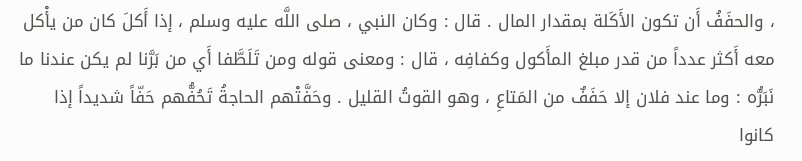، والحفَفُ أَن تكون الأَكَلة بمقدار المال . قال : وكان النبي ، صلى اللَّه عليه وسلم ، إذا أَكلَ كان من يأْكل معه أَكثر عدداً من قدر مبلغ المأَكول وكفافِه ، قال : ومعنى قوله ومن تَلَطَّفا أَي من بَرَّنا لم يكن عندنا ما نَبَرُّه : وما عند فلان إلا حَفَفٌ من المَتاعِ ، وهو القوتُ القليل . وحَفَّتْهم الحاجةُ تَحُفُّهم حَفّاً شديداً إذا كانوا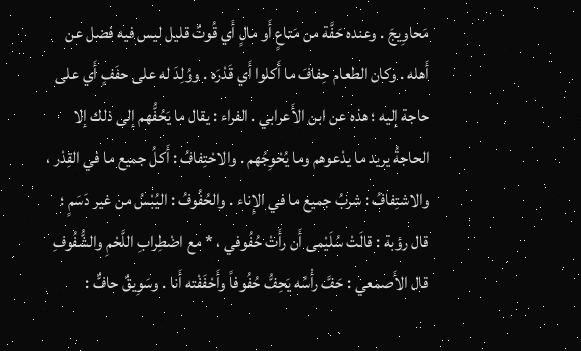مَحاوِيجَ . وعنده حَفَّة من مَتاعٍ أَو مالٍ أَي قُوتٌ قليل ليس فيه فضل عن أَهله . وكان الطعام حِفافَ ما أَكلوا أَي قَدْرَه . ووُلِدَ له على حفَفٍ أَي على حاجة إليه ؛ هذه عن ابن الأَعرابي . الفراء : يقال ما يَحُفُّهم إلى ذلك إلا الحاجةُ يريد ما يدْعوهم وما يُحْوِجُهم . والاحْتِفافُ : أَكلُ جميع ما في القِدْر ، والاشتِفافُ : شربُ جميع ما في الإِناء . والحُفُوفُ : اليُبْسُ من غير دَسَمٍ ؛ قال رؤبة : قالَتْ سُلَيْمى أَن رأَتْ حُفُوفي ، * مع اضْطِرابِ اللَّحْمِ والشُّفُوفِ قال الأَصمعي : حَفَّ رأْسُه يَحِفُّ حُفُوفاً وأَحْفَفْته أَنا . وسَوِيقٌ حافٌّ :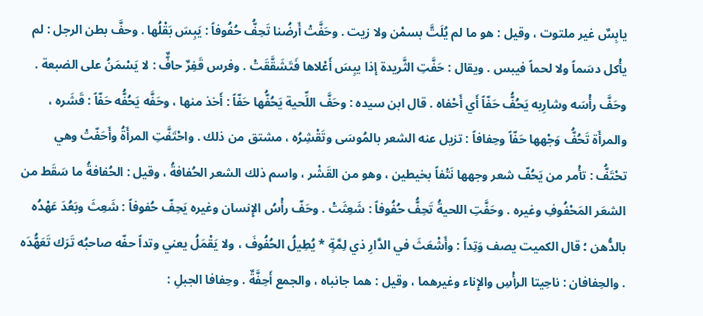يابِسٌ غير ملتوت ، وقيل : هو ما لم يُلَتَّ بسمْن ولا زيت . وحَفَّتْ أَرضُنا تَحِفُّ حُفُوفاً : يَبِسَ بَقْلُها . وحفَّ بطن الرجل : لم يأْكل دسَماً ولا لحماً فيبس . ويقال : حَفَّتِ الثَّريدة إذا يبِسَ أَعْلاها فَتَشَقَّقَتْ . وفرس قَفِرٌ حافٌّ : لا يَسْمَنُ على الضبعة . وحَفَّ رأْسَه وشارِبه يَحُفُّ حَفّاً أَي أَحْفاه . قال ابن سيده : وحَفَّ اللِّحية يَحُفُّها حَفّاً : أَخذ منها ، وحَفَّه يَحُفُّه حَفّاً : قَشَره ، والمرأَة تَحُفُّ وَجْهها حَفّاً وحِفافاً : تزيل عنه الشعر بالمُوسَى وتَقْشِرُه ، مشتق من ذلك . واحْتَفَّتِ المرأَةُ وأَحَفّتْ وهي تحْتَفُّ : تأْمر من يَحُفّ شعر وجهها نَتْفاً بخيطين ، وهو من القَشْر ، واسم ذلك الشعر الحُفافةُ ، وقيل : الحُفافةُ ما سَقَط من الشعَر المَحْفُوفِ وغيره . وحَفَّتِ اللحيةُ تَحِفُّ حُفُوفاً : شَعِثَتْ . وحَفّ رأْسُ الإِنسان وغيره يَحِفّ حُفوفاً : شَعِثَ وبَعُدَ عَهْدُه بالدُّهن ؛ قال الكميت يصف وَتِداً : وأَشْعَثَ في الدَّارِ ذي لِمَّةٍ * يُطِيلُ الحُفُوفَ ، ولا يَقْمَلُ يعني وتداً حفّه صاحبُه تَرَك تَعَهُّدَه . والحِفافان : ناحِيتا الرأْسِ والإِناء وغيرهما ، وقيل : هما جانباه ، والجمع أَحِفَّةٌ . وحِفافا الجبلِ :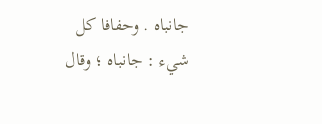جانباه . وحفافا كل شيء : جانباه ؛ وقال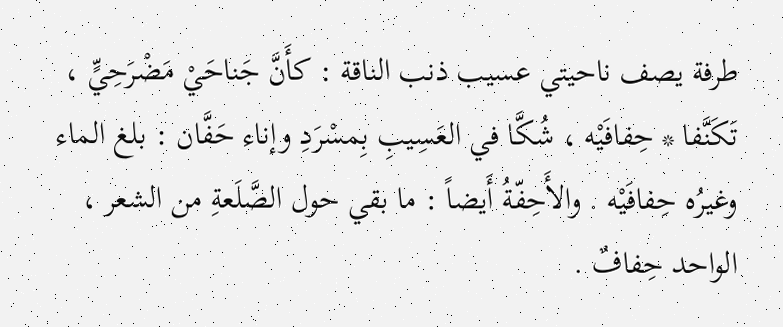طرفة يصف ناحيتي عسيب ذنب الناقة : كأَنَّ جَناحَيْ مَضْرَحِيٍّ ، تَكَنَّفا * حِفافَيْه ، شُكَّا في العَسِيبِ بِمسْرَدِ وإناء حَفَّان : بلغ الماء وغيرُه حِفافَيْه . والأَحِفّةُ أَيضاً : ما بقي حول الصَّلَعةِ من الشعر ، الواحد حِفافٌ .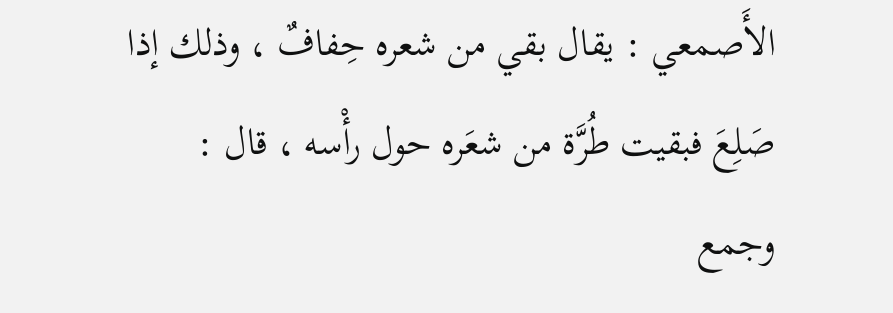الأَصمعي : يقال بقي من شعره حِفافٌ ، وذلك إذا صَلِعَ فبقيت طُرَّة من شعَره حول رأْسه ، قال : وجمع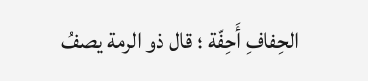الحِفافِ أَحِفّة ؛ قال ذو الرمة يصفُ